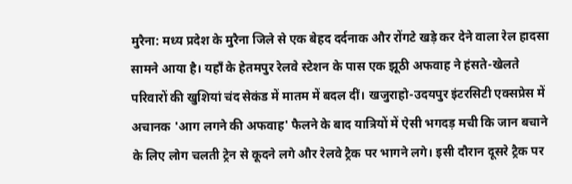मुरैना: मध्य प्रदेश के मुरैना जिले से एक बेहद दर्दनाक और रोंगटे खड़े कर देने वाला रेल हादसा सामने आया है। यहाँ के हेतमपुर रेलवे स्टेशन के पास एक झूठी अफवाह ने हंसते-खेलते परिवारों की खुशियां चंद सेकंड में मातम में बदल दीं। खजुराहो-उदयपुर इंटरसिटी एक्सप्रेस में अचानक 'आग लगने की अफवाह' फैलने के बाद यात्रियों में ऐसी भगदड़ मची कि जान बचाने के लिए लोग चलती ट्रेन से कूदने लगे और रेलवे ट्रैक पर भागने लगे। इसी दौरान दूसरे ट्रैक पर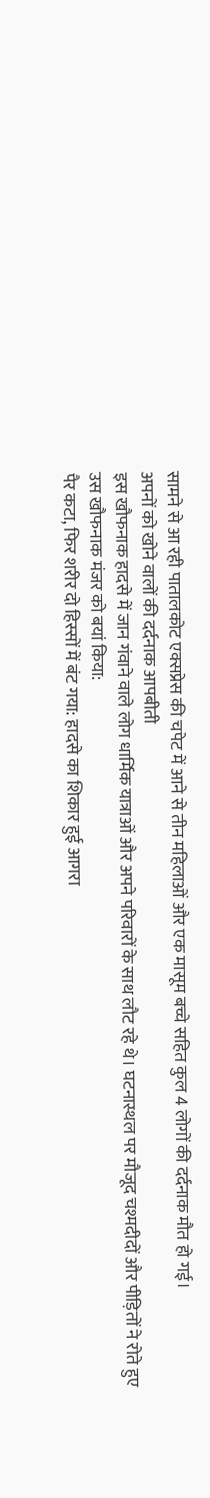सामने से आ रही पातालकोट एक्सप्रेस की चपेट में आने से तीन महिलाओं और एक मासूम बच्चे सहित कुल 4 लोगों की दर्दनाक मौत हो गई।
अपनों को खोने वालों की दर्दनाक आपबीती
इस खौफनाक हादसे में जान गंवाने वाले लोग धार्मिक यात्राओं और अपने परिवारों के साथ लौट रहे थे। घटनास्थल पर मौजूद चश्मदीदों और पीड़ितों ने रोते हुए उस खौफनाक मंजर को बयां किया:
पैर कटा, फिर शरीर दो हिस्सों में बंट गया: हादसे का शिकार हुई आगरा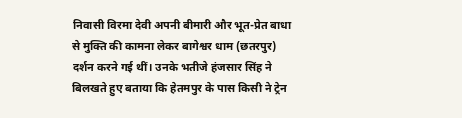निवासी विरमा देवी अपनी बीमारी और भूत-प्रेत बाधा से मुक्ति की कामना लेकर बागेश्वर धाम (छतरपुर) दर्शन करने गई थीं। उनके भतीजे हंजसार सिंह ने बिलखते हुए बताया कि हेतमपुर के पास किसी ने ट्रेन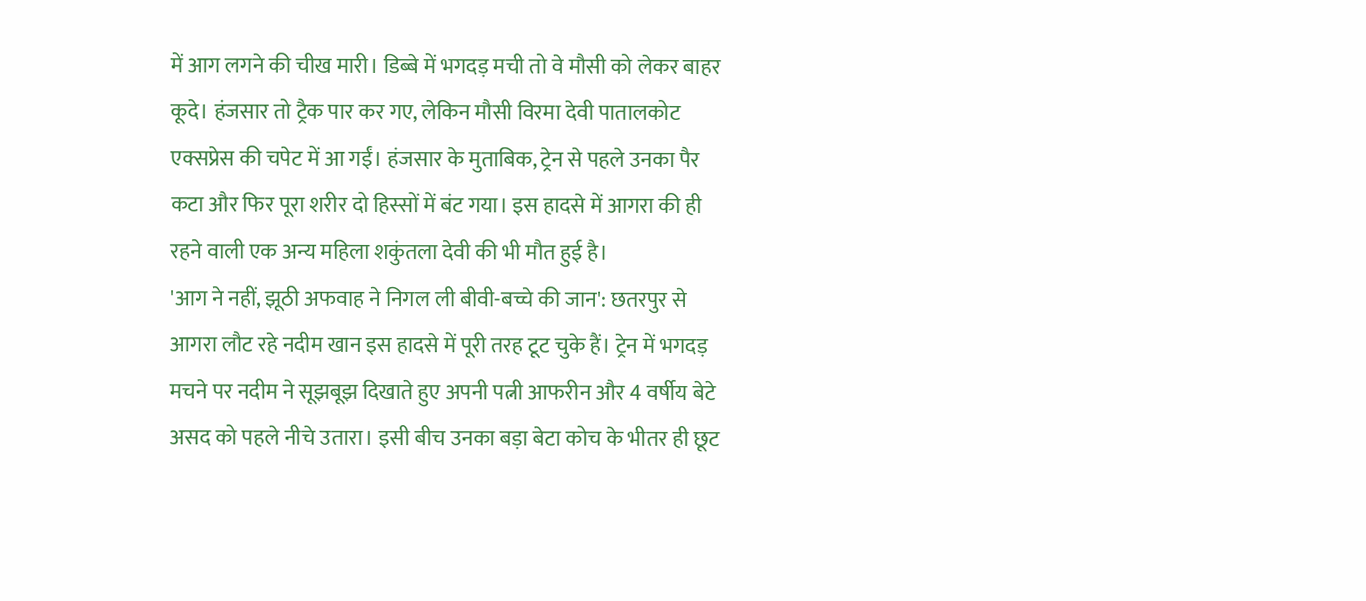में आग लगने की चीख मारी। डिब्बे में भगदड़ मची तो वे मौसी को लेकर बाहर कूदे। हंजसार तो ट्रैक पार कर गए, लेकिन मौसी विरमा देवी पातालकोट एक्सप्रेस की चपेट में आ गईं। हंजसार के मुताबिक, ट्रेन से पहले उनका पैर कटा और फिर पूरा शरीर दो हिस्सों में बंट गया। इस हादसे में आगरा की ही रहने वाली एक अन्य महिला शकुंतला देवी की भी मौत हुई है।
'आग ने नहीं, झूठी अफवाह ने निगल ली बीवी-बच्चे की जान': छतरपुर से आगरा लौट रहे नदीम खान इस हादसे में पूरी तरह टूट चुके हैं। ट्रेन में भगदड़ मचने पर नदीम ने सूझबूझ दिखाते हुए अपनी पत्नी आफरीन और 4 वर्षीय बेटे असद को पहले नीचे उतारा। इसी बीच उनका बड़ा बेटा कोच के भीतर ही छूट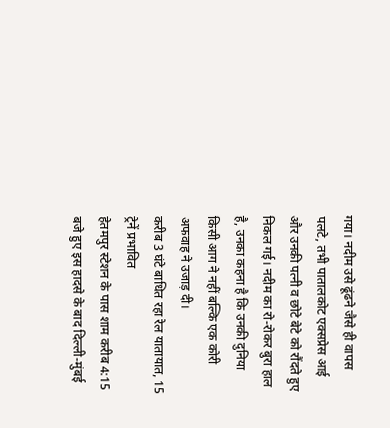गया। नदीम उसे ढूंढने जैसे ही वापस पलटे, तभी पातालकोट एक्सप्रेस आई और उनकी पत्नी व छोटे बेटे को रौंदते हुए निकल गई। नदीम का रो-रोकर बुरा हाल है, उनका कहना है कि उनकी दुनिया किसी आग ने नहीं बल्कि एक कोरी अफवाह ने उजाड़ दी।
करीब 3 घंटे बाधित रहा रेल यातायात, 15 ट्रेनें प्रभावित
हेतमपुर स्टेशन के पास शाम करीब 4:15 बजे हुए इस हादसे के बाद दिल्ली-मुंबई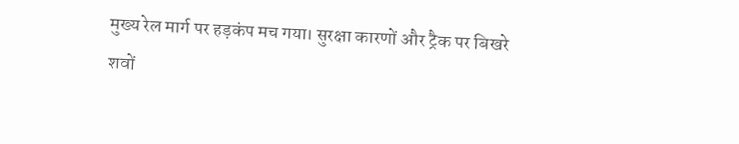मुख्य रेल मार्ग पर हड़कंप मच गया। सुरक्षा कारणों और ट्रैक पर बिखरे शवों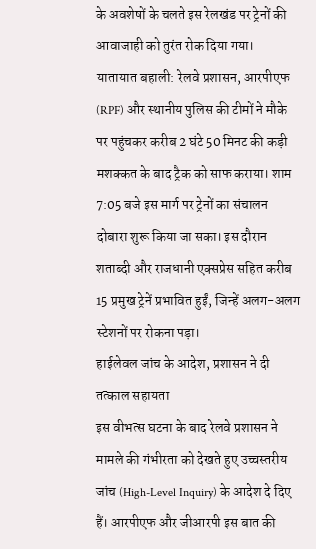के अवशेषों के चलते इस रेलखंड पर ट्रेनों की आवाजाही को तुरंत रोक दिया गया।
यातायात बहाली: रेलवे प्रशासन, आरपीएफ (RPF) और स्थानीय पुलिस की टीमों ने मौके पर पहुंचकर करीब 2 घंटे 50 मिनट की कड़ी मशक्कत के बाद ट्रैक को साफ कराया। शाम 7:05 बजे इस मार्ग पर ट्रेनों का संचालन दोबारा शुरू किया जा सका। इस दौरान शताब्दी और राजधानी एक्सप्रेस सहित करीब 15 प्रमुख ट्रेनें प्रभावित हुईं, जिन्हें अलग-अलग स्टेशनों पर रोकना पड़ा।
हाईलेवल जांच के आदेश, प्रशासन ने दी तत्काल सहायता
इस वीभत्स घटना के बाद रेलवे प्रशासन ने मामले की गंभीरता को देखते हुए उच्चस्तरीय जांच (High-Level Inquiry) के आदेश दे दिए हैं। आरपीएफ और जीआरपी इस बात की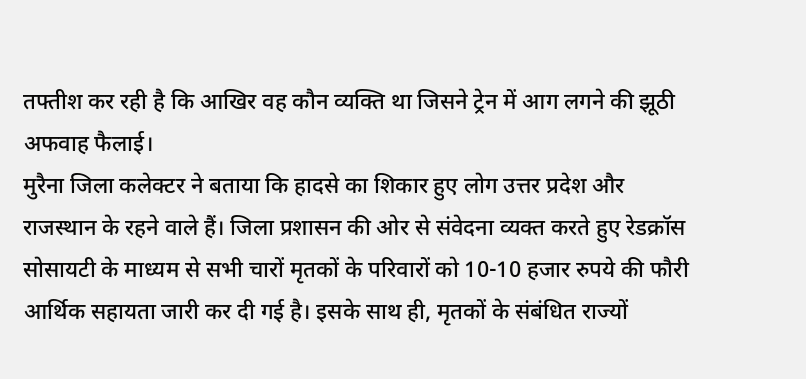तफ्तीश कर रही है कि आखिर वह कौन व्यक्ति था जिसने ट्रेन में आग लगने की झूठी अफवाह फैलाई।
मुरैना जिला कलेक्टर ने बताया कि हादसे का शिकार हुए लोग उत्तर प्रदेश और राजस्थान के रहने वाले हैं। जिला प्रशासन की ओर से संवेदना व्यक्त करते हुए रेडक्रॉस सोसायटी के माध्यम से सभी चारों मृतकों के परिवारों को 10-10 हजार रुपये की फौरी आर्थिक सहायता जारी कर दी गई है। इसके साथ ही, मृतकों के संबंधित राज्यों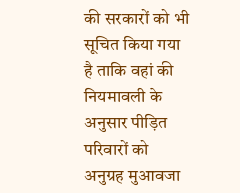की सरकारों को भी सूचित किया गया है ताकि वहां की नियमावली के अनुसार पीड़ित परिवारों को अनुग्रह मुआवजा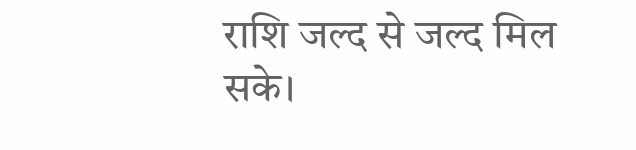राशि जल्द से जल्द मिल सके।